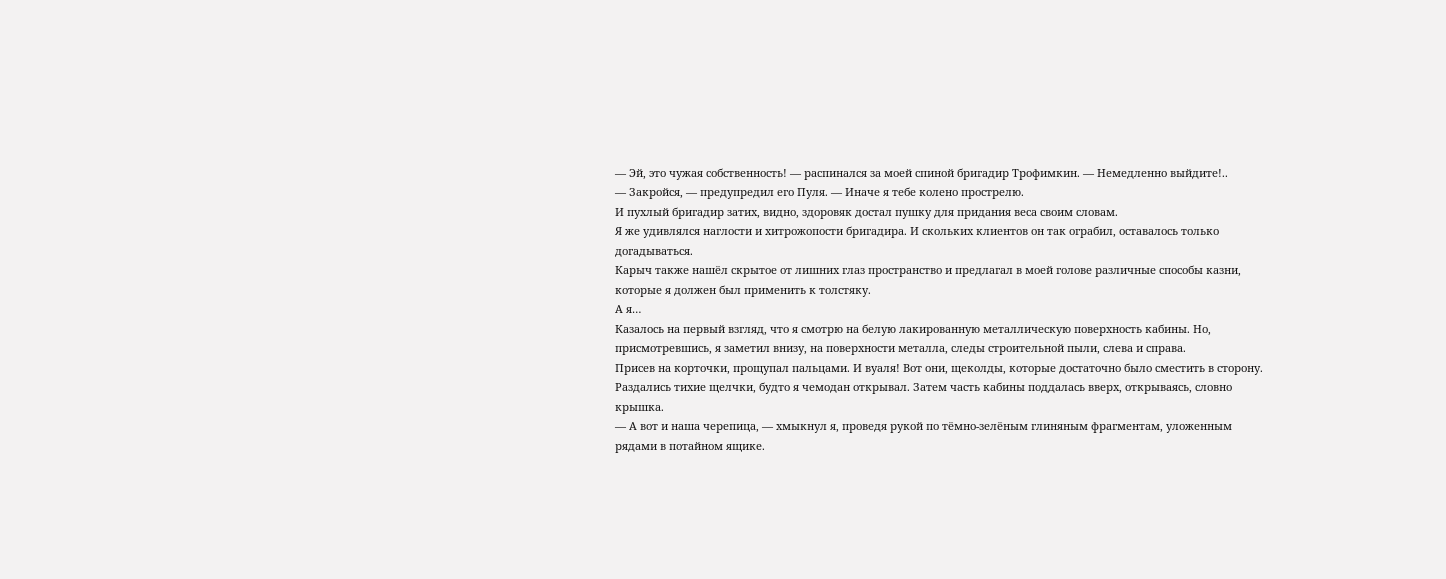— Эй, это чужая собственность! — распинался за моей спиной бригадир Трофимкин. — Немедленно выйдите!..
— Закройся, — предупредил его Пуля. — Иначе я тебе колено прострелю.
И пухлый бригадир затих, видно, здоровяк достал пушку для придания веса своим словам.
Я же удивлялся наглости и хитрожопости бригадира. И скольких клиентов он так ограбил, оставалось только догадываться.
Карыч также нашёл скрытое от лишних глаз пространство и предлагал в моей голове различные способы казни, которые я должен был применить к толстяку.
А я…
Казалось на первый взгляд, что я смотрю на белую лакированную металлическую поверхность кабины. Но, присмотревшись, я заметил внизу, на поверхности металла, следы строительной пыли, слева и справа.
Присев на корточки, прощупал пальцами. И вуаля! Вот они, щеколды, которые достаточно было сместить в сторону.
Раздались тихие щелчки, будто я чемодан открывал. Затем часть кабины поддалась вверх, открываясь, словно крышка.
— А вот и наша черепица, — хмыкнул я, проведя рукой по тёмно-зелёным глиняным фрагментам, уложенным рядами в потайном ящике.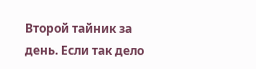Второй тайник за день. Если так дело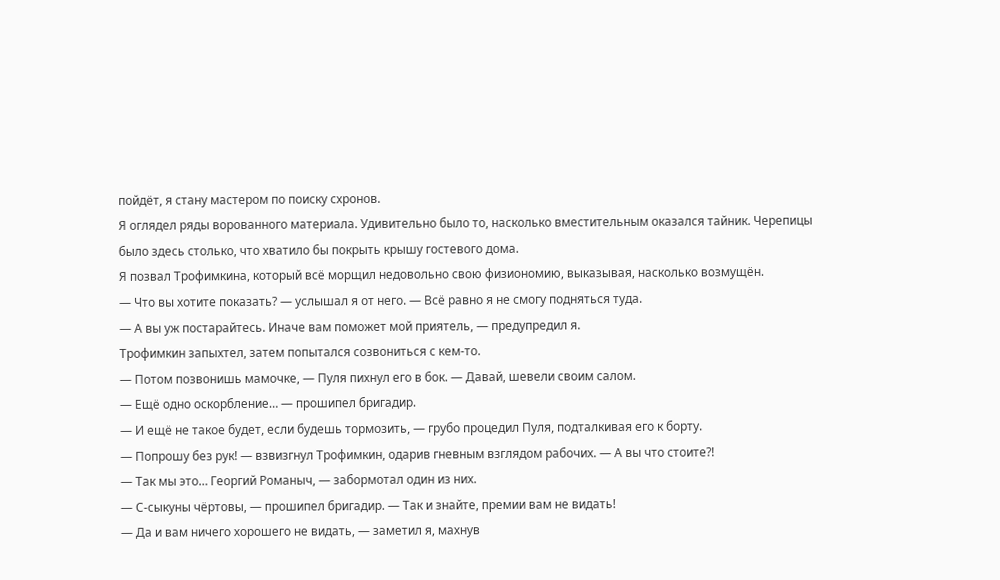пойдёт, я стану мастером по поиску схронов.
Я оглядел ряды ворованного материала. Удивительно было то, насколько вместительным оказался тайник. Черепицы было здесь столько, что хватило бы покрыть крышу гостевого дома.
Я позвал Трофимкина, который всё морщил недовольно свою физиономию, выказывая, насколько возмущён.
— Что вы хотите показать? — услышал я от него. — Всё равно я не смогу подняться туда.
— А вы уж постарайтесь. Иначе вам поможет мой приятель, — предупредил я.
Трофимкин запыхтел, затем попытался созвониться с кем-то.
— Потом позвонишь мамочке, — Пуля пихнул его в бок. — Давай, шевели своим салом.
— Ещё одно оскорбление… — прошипел бригадир.
— И ещё не такое будет, если будешь тормозить, — грубо процедил Пуля, подталкивая его к борту.
— Попрошу без рук! — взвизгнул Трофимкин, одарив гневным взглядом рабочих. — А вы что стоите⁈
— Так мы это… Георгий Романыч, — забормотал один из них.
— С-сыкуны чёртовы, — прошипел бригадир. — Так и знайте, премии вам не видать!
— Да и вам ничего хорошего не видать, — заметил я, махнув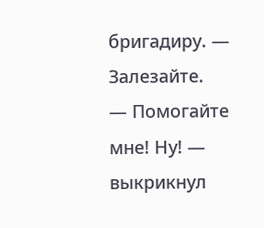бригадиру. — Залезайте.
— Помогайте мне! Ну! — выкрикнул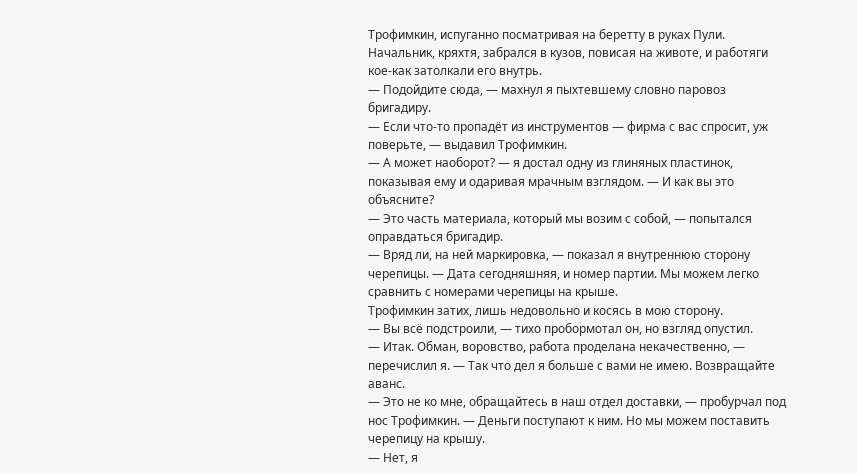Трофимкин, испуганно посматривая на беретту в руках Пули.
Начальник, кряхтя, забрался в кузов, повисая на животе, и работяги кое-как затолкали его внутрь.
— Подойдите сюда, — махнул я пыхтевшему словно паровоз бригадиру.
— Если что-то пропадёт из инструментов — фирма с вас спросит, уж поверьте, — выдавил Трофимкин.
— А может наоборот? — я достал одну из глиняных пластинок, показывая ему и одаривая мрачным взглядом. — И как вы это объясните?
— Это часть материала, который мы возим с собой, — попытался оправдаться бригадир.
— Вряд ли, на ней маркировка, — показал я внутреннюю сторону черепицы. — Дата сегодняшняя, и номер партии. Мы можем легко сравнить с номерами черепицы на крыше.
Трофимкин затих, лишь недовольно и косясь в мою сторону.
— Вы всё подстроили, — тихо пробормотал он, но взгляд опустил.
— Итак. Обман, воровство, работа проделана некачественно, — перечислил я. — Так что дел я больше с вами не имею. Возвращайте аванс.
— Это не ко мне, обращайтесь в наш отдел доставки, — пробурчал под нос Трофимкин. — Деньги поступают к ним. Но мы можем поставить черепицу на крышу.
— Нет, я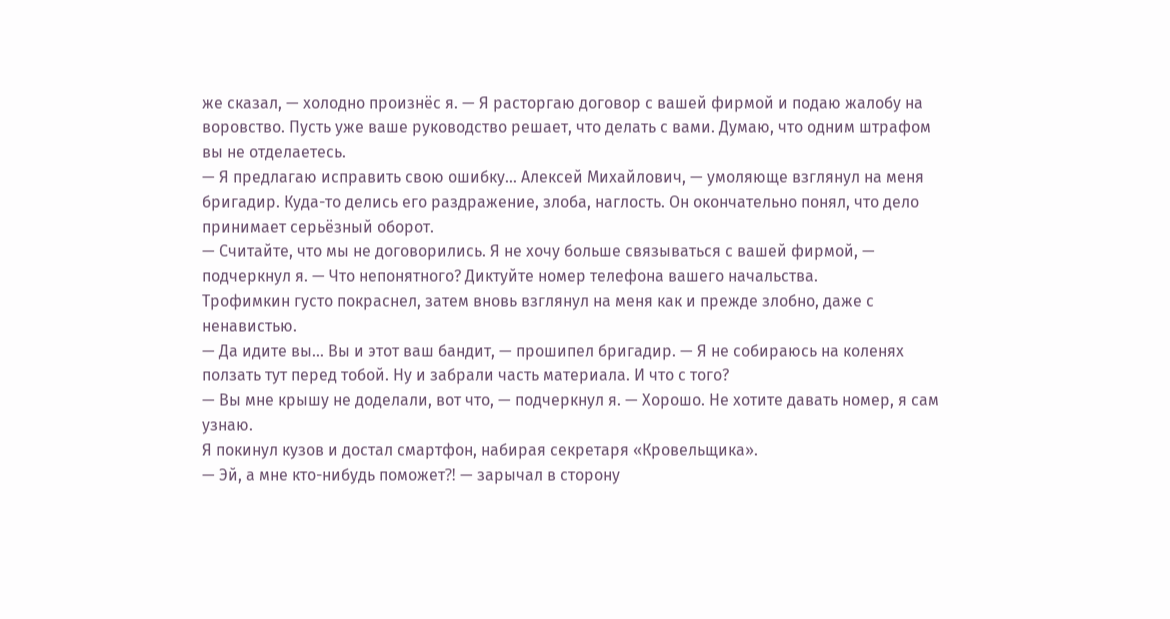же сказал, — холодно произнёс я. — Я расторгаю договор с вашей фирмой и подаю жалобу на воровство. Пусть уже ваше руководство решает, что делать с вами. Думаю, что одним штрафом вы не отделаетесь.
— Я предлагаю исправить свою ошибку… Алексей Михайлович, — умоляюще взглянул на меня бригадир. Куда-то делись его раздражение, злоба, наглость. Он окончательно понял, что дело принимает серьёзный оборот.
— Считайте, что мы не договорились. Я не хочу больше связываться с вашей фирмой, — подчеркнул я. — Что непонятного? Диктуйте номер телефона вашего начальства.
Трофимкин густо покраснел, затем вновь взглянул на меня как и прежде злобно, даже с ненавистью.
— Да идите вы… Вы и этот ваш бандит, — прошипел бригадир. — Я не собираюсь на коленях ползать тут перед тобой. Ну и забрали часть материала. И что с того?
— Вы мне крышу не доделали, вот что, — подчеркнул я. — Хорошо. Не хотите давать номер, я сам узнаю.
Я покинул кузов и достал смартфон, набирая секретаря «Кровельщика».
— Эй, а мне кто-нибудь поможет⁈ — зарычал в сторону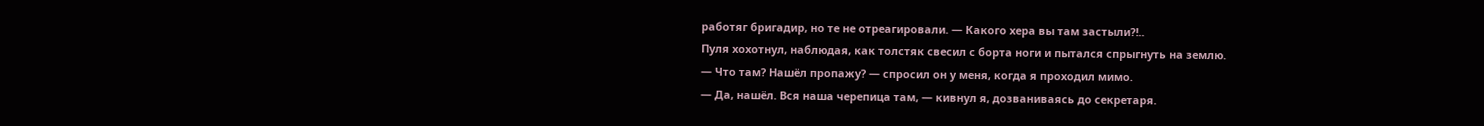работяг бригадир, но те не отреагировали. — Какого хера вы там застыли⁈..
Пуля хохотнул, наблюдая, как толстяк свесил с борта ноги и пытался спрыгнуть на землю.
— Что там? Нашёл пропажу? — спросил он у меня, когда я проходил мимо.
— Да, нашёл. Вся наша черепица там, — кивнул я, дозваниваясь до секретаря.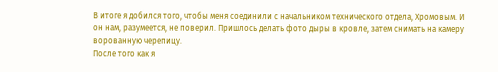В итоге я добился того, чтобы меня соединили с начальником технического отдела, Хромовым. И он нам, разумеется, не поверил. Пришлось делать фото дыры в кровле, затем снимать на камеру ворованную черепицу.
После того как я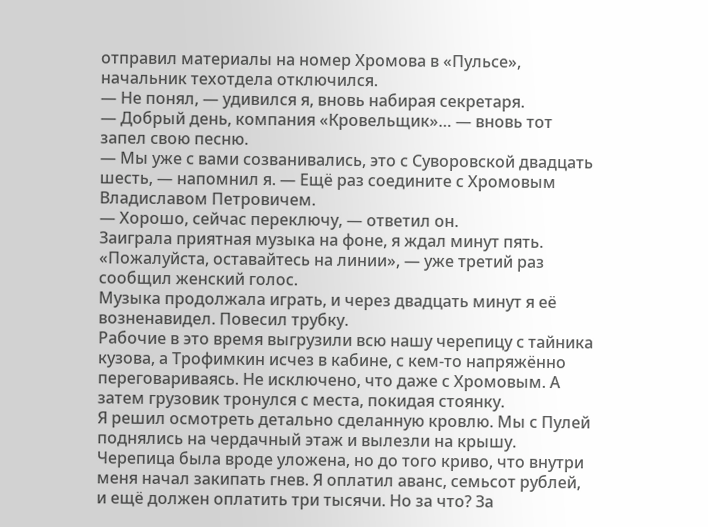отправил материалы на номер Хромова в «Пульсе», начальник техотдела отключился.
— Не понял, — удивился я, вновь набирая секретаря.
— Добрый день, компания «Кровельщик»… — вновь тот запел свою песню.
— Мы уже с вами созванивались, это с Суворовской двадцать шесть, — напомнил я. — Ещё раз соедините с Хромовым Владиславом Петровичем.
— Хорошо, сейчас переключу, — ответил он.
Заиграла приятная музыка на фоне, я ждал минут пять.
«Пожалуйста, оставайтесь на линии», — уже третий раз сообщил женский голос.
Музыка продолжала играть, и через двадцать минут я её возненавидел. Повесил трубку.
Рабочие в это время выгрузили всю нашу черепицу с тайника кузова, а Трофимкин исчез в кабине, с кем-то напряжённо переговариваясь. Не исключено, что даже с Хромовым. А затем грузовик тронулся с места, покидая стоянку.
Я решил осмотреть детально сделанную кровлю. Мы с Пулей поднялись на чердачный этаж и вылезли на крышу.
Черепица была вроде уложена, но до того криво, что внутри меня начал закипать гнев. Я оплатил аванс, семьсот рублей, и ещё должен оплатить три тысячи. Но за что? За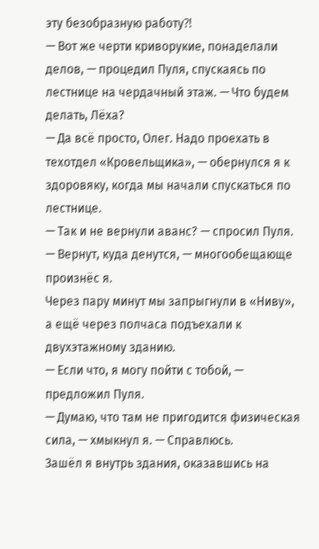эту безобразную работу⁈
— Вот же черти криворукие, понаделали делов, — процедил Пуля, спускаясь по лестнице на чердачный этаж. — Что будем делать, Лёха?
— Да всё просто, Олег. Надо проехать в техотдел «Кровельщика», — обернулся я к здоровяку, когда мы начали спускаться по лестнице.
— Так и не вернули аванс? — спросил Пуля.
— Вернут, куда денутся, — многообещающе произнёс я.
Через пару минут мы запрыгнули в «Ниву», а ещё через полчаса подъехали к двухэтажному зданию.
— Если что, я могу пойти с тобой, — предложил Пуля.
— Думаю, что там не пригодится физическая сила, — хмыкнул я. — Справлюсь.
Зашёл я внутрь здания, оказавшись на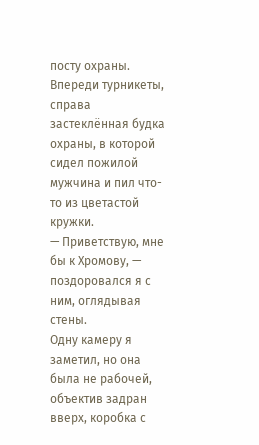посту охраны. Впереди турникеты, справа застеклённая будка охраны, в которой сидел пожилой мужчина и пил что-то из цветастой кружки.
— Приветствую, мне бы к Хромову, — поздоровался я с ним, оглядывая стены.
Одну камеру я заметил, но она была не рабочей, объектив задран вверх, коробка с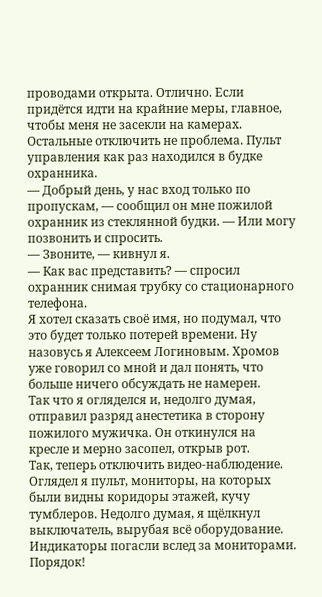проводами открыта. Отлично. Если придётся идти на крайние меры, главное, чтобы меня не засекли на камерах. Остальные отключить не проблема. Пульт управления как раз находился в будке охранника.
— Добрый день, у нас вход только по пропускам, — сообщил он мне пожилой охранник из стеклянной будки. — Или могу позвонить и спросить.
— Звоните, — кивнул я.
— Как вас представить? — спросил охранник снимая трубку со стационарного телефона.
Я хотел сказать своё имя, но подумал, что это будет только потерей времени. Ну назовусь я Алексеем Логиновым. Хромов уже говорил со мной и дал понять, что больше ничего обсуждать не намерен.
Так что я огляделся и, недолго думая, отправил разряд анестетика в сторону пожилого мужичка. Он откинулся на кресле и мерно засопел, открыв рот.
Так, теперь отключить видео-наблюдение. Оглядел я пульт, мониторы, на которых были видны коридоры этажей, кучу тумблеров. Недолго думая, я щёлкнул выключатель, вырубая всё оборудование.
Индикаторы погасли вслед за мониторами. Порядок!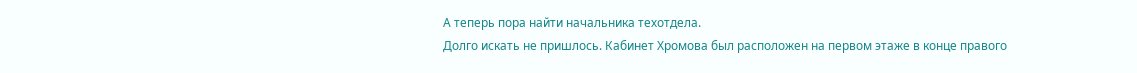А теперь пора найти начальника техотдела.
Долго искать не пришлось. Кабинет Хромова был расположен на первом этаже в конце правого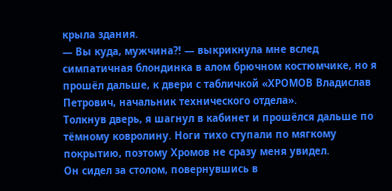крыла здания.
— Вы куда, мужчина⁈ — выкрикнула мне вслед симпатичная блондинка в алом брючном костюмчике, но я прошёл дальше, к двери с табличкой «ХРОМОВ Владислав Петрович, начальник технического отдела».
Толкнув дверь, я шагнул в кабинет и прошёлся дальше по тёмному ковролину. Ноги тихо ступали по мягкому покрытию, поэтому Хромов не сразу меня увидел.
Он сидел за столом, повернувшись в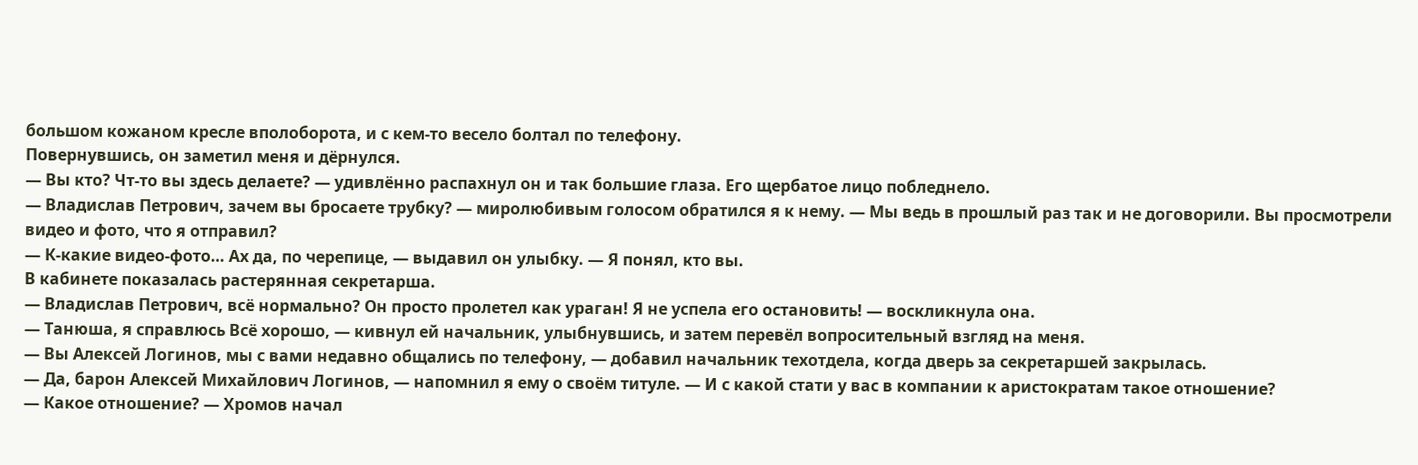большом кожаном кресле вполоборота, и с кем-то весело болтал по телефону.
Повернувшись, он заметил меня и дёрнулся.
— Вы кто? Чт-то вы здесь делаете? — удивлённо распахнул он и так большие глаза. Его щербатое лицо побледнело.
— Владислав Петрович, зачем вы бросаете трубку? — миролюбивым голосом обратился я к нему. — Мы ведь в прошлый раз так и не договорили. Вы просмотрели видео и фото, что я отправил?
— К-какие видео-фото… Ах да, по черепице, — выдавил он улыбку. — Я понял, кто вы.
В кабинете показалась растерянная секретарша.
— Владислав Петрович, всё нормально? Он просто пролетел как ураган! Я не успела его остановить! — воскликнула она.
— Танюша, я справлюсь Всё хорошо, — кивнул ей начальник, улыбнувшись, и затем перевёл вопросительный взгляд на меня.
— Вы Алексей Логинов, мы с вами недавно общались по телефону, — добавил начальник техотдела, когда дверь за секретаршей закрылась.
— Да, барон Алексей Михайлович Логинов, — напомнил я ему о своём титуле. — И с какой стати у вас в компании к аристократам такое отношение?
— Какое отношение? — Хромов начал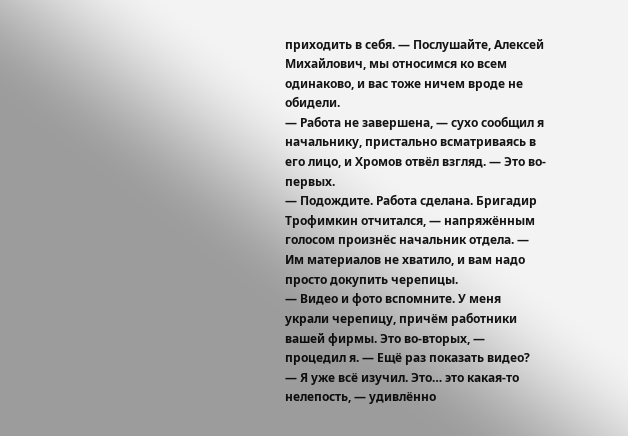приходить в себя. — Послушайте, Алексей Михайлович, мы относимся ко всем одинаково, и вас тоже ничем вроде не обидели.
— Работа не завершена, — сухо сообщил я начальнику, пристально всматриваясь в его лицо, и Хромов отвёл взгляд. — Это во-первых.
— Подождите. Работа сделана. Бригадир Трофимкин отчитался, — напряжённым голосом произнёс начальник отдела. — Им материалов не хватило, и вам надо просто докупить черепицы.
— Видео и фото вспомните. У меня украли черепицу, причём работники вашей фирмы. Это во-вторых, — процедил я. — Ещё раз показать видео?
— Я уже всё изучил. Это… это какая-то нелепость, — удивлённо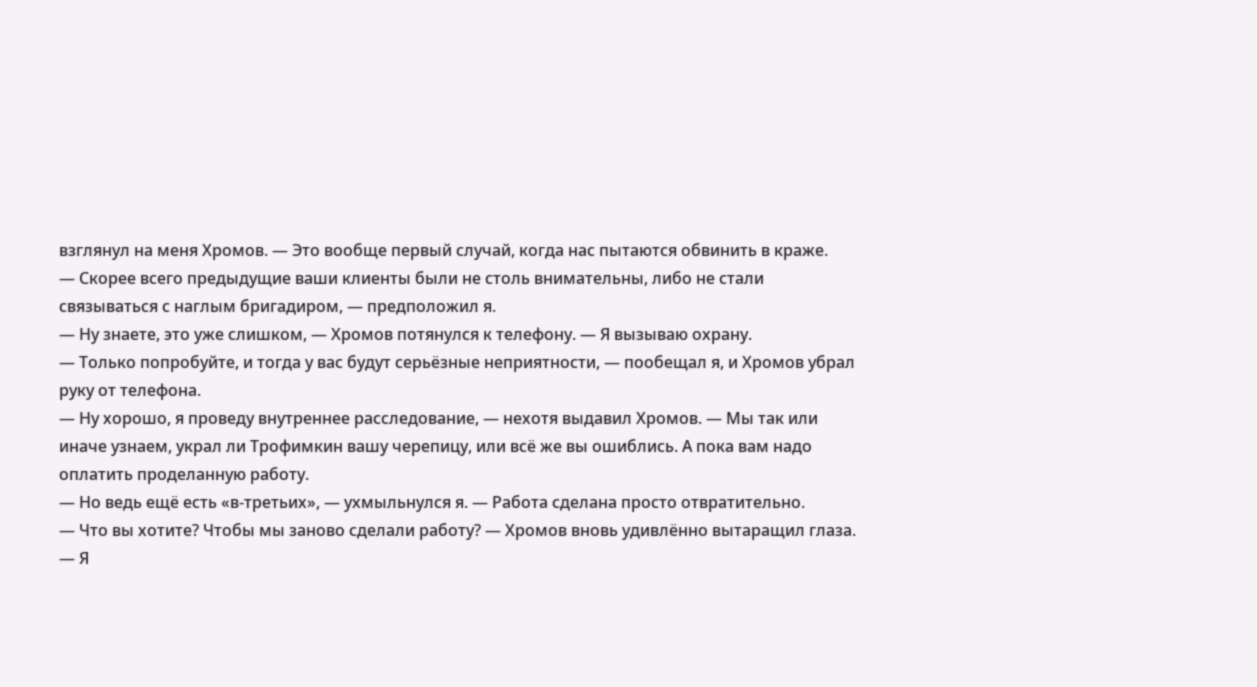взглянул на меня Хромов. — Это вообще первый случай, когда нас пытаются обвинить в краже.
— Скорее всего предыдущие ваши клиенты были не столь внимательны, либо не стали связываться с наглым бригадиром, — предположил я.
— Ну знаете, это уже слишком, — Хромов потянулся к телефону. — Я вызываю охрану.
— Только попробуйте, и тогда у вас будут серьёзные неприятности, — пообещал я, и Хромов убрал руку от телефона.
— Ну хорошо, я проведу внутреннее расследование, — нехотя выдавил Хромов. — Мы так или иначе узнаем, украл ли Трофимкин вашу черепицу, или всё же вы ошиблись. А пока вам надо оплатить проделанную работу.
— Но ведь ещё есть «в-третьих», — ухмыльнулся я. — Работа сделана просто отвратительно.
— Что вы хотите? Чтобы мы заново сделали работу? — Хромов вновь удивлённо вытаращил глаза.
— Я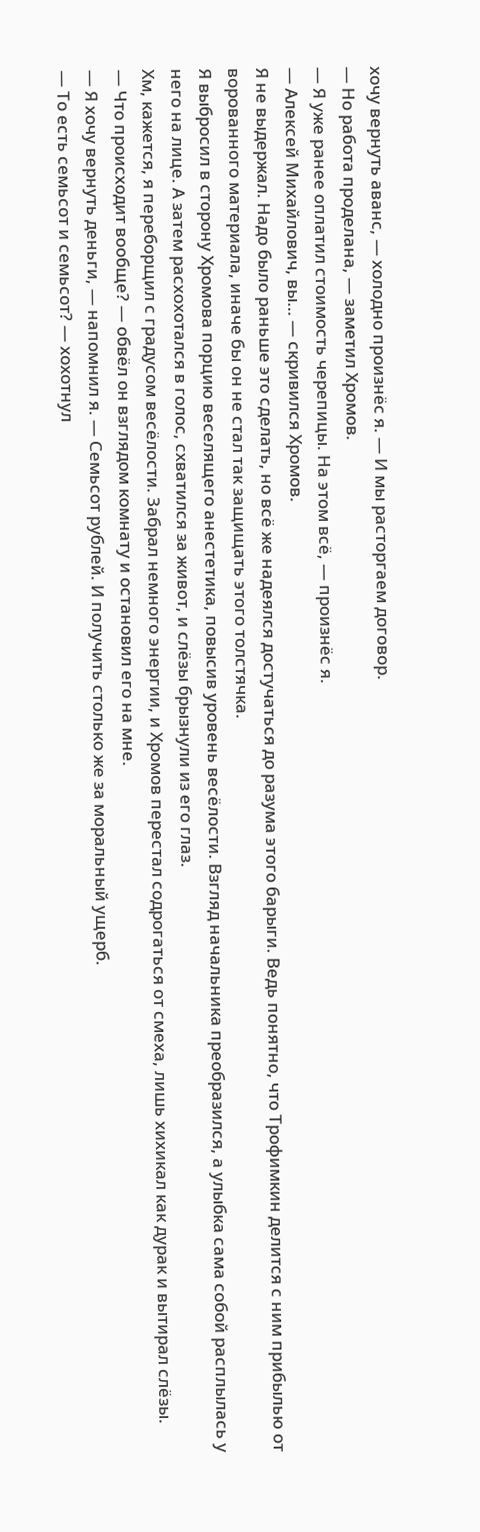хочу вернуть аванс, — холодно произнёс я. — И мы расторгаем договор.
— Но работа проделана, — заметил Хромов.
— Я уже ранее оплатил стоимость черепицы. На этом всё, — произнёс я.
— Алексей Михайлович, вы… — скривился Хромов.
Я не выдержал. Надо было раньше это сделать, но всё же надеялся достучаться до разума этого барыги. Ведь понятно, что Трофимкин делится с ним прибылью от ворованного материала, иначе бы он не стал так защищать этого толстячка.
Я выбросил в сторону Хромова порцию веселящего анестетика, повысив уровень весёлости. Взгляд начальника преобразился, а улыбка сама собой расплылась у него на лице. А затем расхохотался в голос, схватился за живот, и слёзы брызнули из его глаз.
Хм, кажется, я переборщил с градусом весёлости. Забрал немного энергии, и Хромов перестал содрогаться от смеха, лишь хихикал как дурак и вытирал слёзы.
— Что происходит вообще? — обвёл он взглядом комнату и остановил его на мне.
— Я хочу вернуть деньги, — напомнил я. — Семьсот рублей. И получить столько же за моральный ущерб.
— То есть семьсот и семьсот? — хохотнул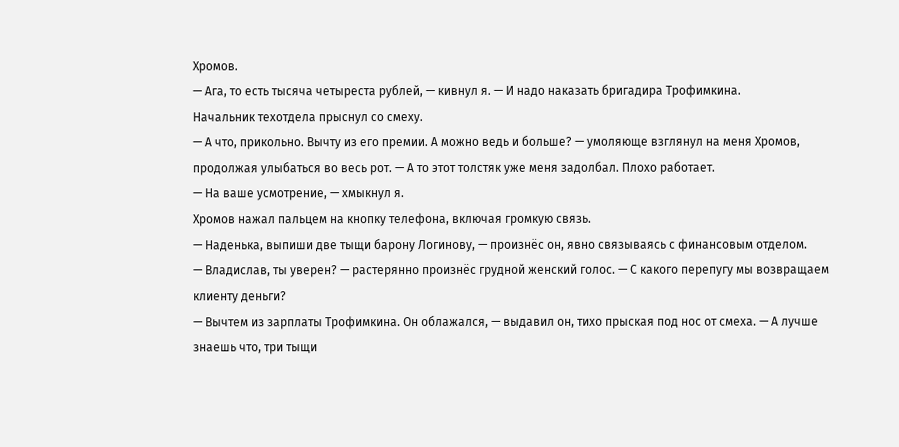Хромов.
— Ага, то есть тысяча четыреста рублей, — кивнул я. — И надо наказать бригадира Трофимкина.
Начальник техотдела прыснул со смеху.
— А что, прикольно. Вычту из его премии. А можно ведь и больше? — умоляюще взглянул на меня Хромов, продолжая улыбаться во весь рот. — А то этот толстяк уже меня задолбал. Плохо работает.
— На ваше усмотрение, — хмыкнул я.
Хромов нажал пальцем на кнопку телефона, включая громкую связь.
— Наденька, выпиши две тыщи барону Логинову, — произнёс он, явно связываясь с финансовым отделом.
— Владислав, ты уверен? — растерянно произнёс грудной женский голос. — С какого перепугу мы возвращаем клиенту деньги?
— Вычтем из зарплаты Трофимкина. Он облажался, — выдавил он, тихо прыская под нос от смеха. — А лучше знаешь что, три тыщи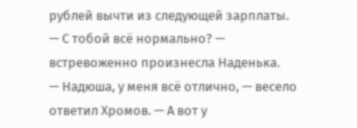рублей вычти из следующей зарплаты.
— С тобой всё нормально? — встревоженно произнесла Наденька.
— Надюша, у меня всё отлично, — весело ответил Хромов. — А вот у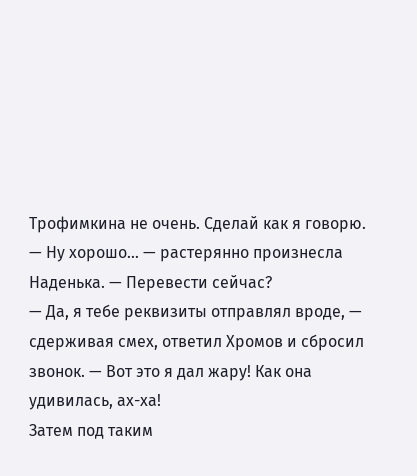Трофимкина не очень. Сделай как я говорю.
— Ну хорошо… — растерянно произнесла Наденька. — Перевести сейчас?
— Да, я тебе реквизиты отправлял вроде, — сдерживая смех, ответил Хромов и сбросил звонок. — Вот это я дал жару! Как она удивилась, ах-ха!
Затем под таким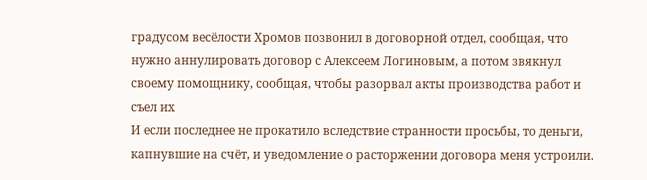градусом весёлости Хромов позвонил в договорной отдел, сообщая, что нужно аннулировать договор с Алексеем Логиновым, а потом звякнул своему помощнику, сообщая, чтобы разорвал акты производства работ и съел их
И если последнее не прокатило вследствие странности просьбы, то деньги, капнувшие на счёт, и уведомление о расторжении договора меня устроили.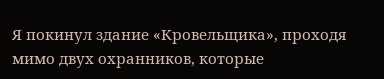Я покинул здание «Кровельщика», проходя мимо двух охранников, которые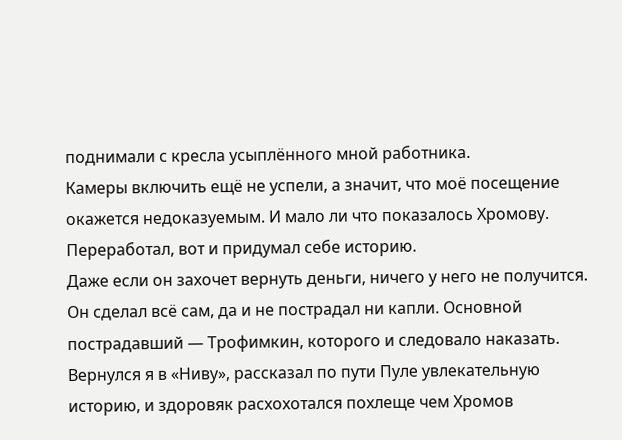поднимали с кресла усыплённого мной работника.
Камеры включить ещё не успели, а значит, что моё посещение окажется недоказуемым. И мало ли что показалось Хромову. Переработал, вот и придумал себе историю.
Даже если он захочет вернуть деньги, ничего у него не получится. Он сделал всё сам, да и не пострадал ни капли. Основной пострадавший — Трофимкин, которого и следовало наказать.
Вернулся я в «Ниву», рассказал по пути Пуле увлекательную историю, и здоровяк расхохотался похлеще чем Хромов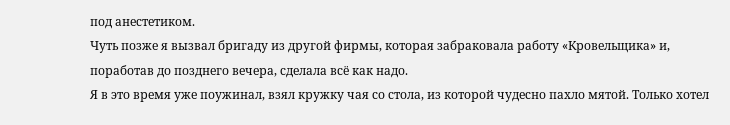под анестетиком.
Чуть позже я вызвал бригаду из другой фирмы, которая забраковала работу «Кровельщика» и, поработав до позднего вечера, сделала всё как надо.
Я в это время уже поужинал, взял кружку чая со стола, из которой чудесно пахло мятой. Только хотел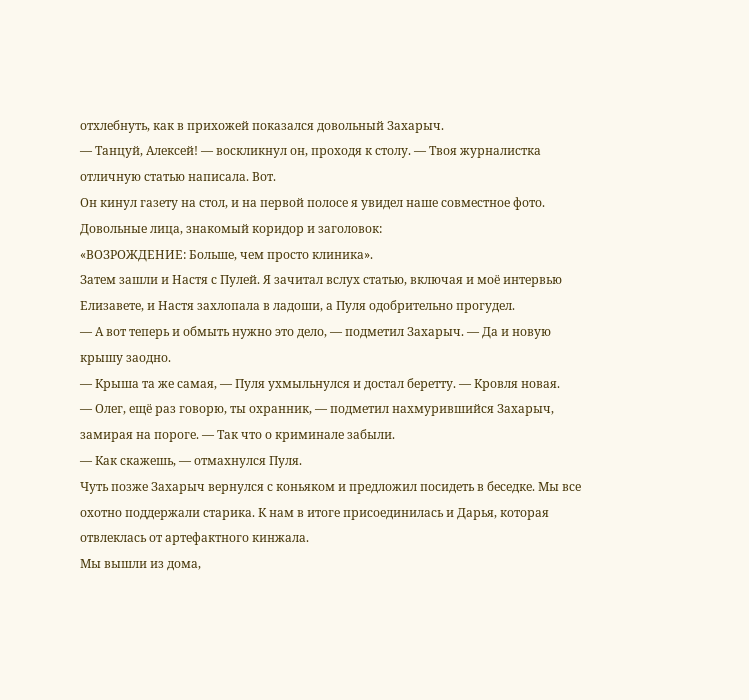отхлебнуть, как в прихожей показался довольный Захарыч.
— Танцуй, Алексей! — воскликнул он, проходя к столу. — Твоя журналистка отличную статью написала. Вот.
Он кинул газету на стол, и на первой полосе я увидел наше совместное фото. Довольные лица, знакомый коридор и заголовок:
«ВОЗРОЖДЕНИЕ: Больше, чем просто клиника».
Затем зашли и Настя с Пулей. Я зачитал вслух статью, включая и моё интервью Елизавете, и Настя захлопала в ладоши, а Пуля одобрительно прогудел.
— А вот теперь и обмыть нужно это дело, — подметил Захарыч. — Да и новую крышу заодно.
— Крыша та же самая, — Пуля ухмыльнулся и достал беретту. — Кровля новая.
— Олег, ещё раз говорю, ты охранник, — подметил нахмурившийся Захарыч, замирая на пороге. — Так что о криминале забыли.
— Как скажешь, — отмахнулся Пуля.
Чуть позже Захарыч вернулся с коньяком и предложил посидеть в беседке. Мы все охотно поддержали старика. К нам в итоге присоединилась и Дарья, которая отвлеклась от артефактного кинжала.
Мы вышли из дома,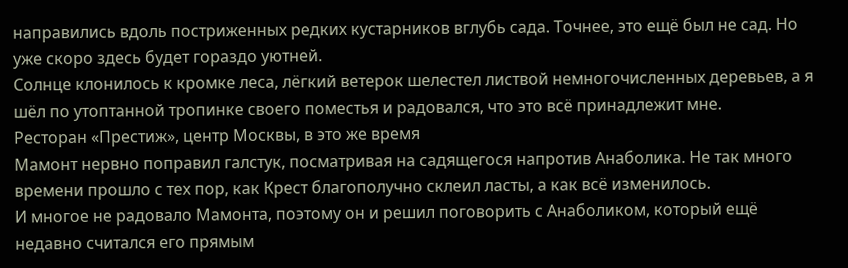направились вдоль постриженных редких кустарников вглубь сада. Точнее, это ещё был не сад. Но уже скоро здесь будет гораздо уютней.
Солнце клонилось к кромке леса, лёгкий ветерок шелестел листвой немногочисленных деревьев, а я шёл по утоптанной тропинке своего поместья и радовался, что это всё принадлежит мне.
Ресторан «Престиж», центр Москвы, в это же время
Мамонт нервно поправил галстук, посматривая на садящегося напротив Анаболика. Не так много времени прошло с тех пор, как Крест благополучно склеил ласты, а как всё изменилось.
И многое не радовало Мамонта, поэтому он и решил поговорить с Анаболиком, который ещё недавно считался его прямым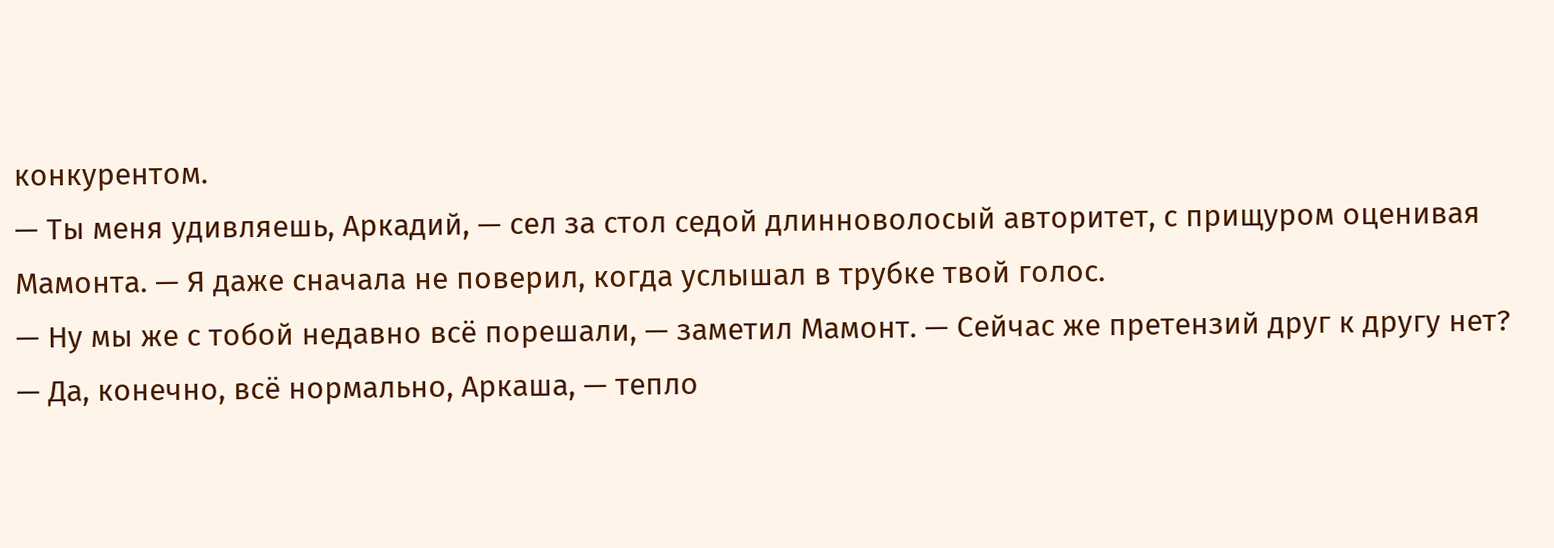конкурентом.
— Ты меня удивляешь, Аркадий, — сел за стол седой длинноволосый авторитет, с прищуром оценивая Мамонта. — Я даже сначала не поверил, когда услышал в трубке твой голос.
— Ну мы же с тобой недавно всё порешали, — заметил Мамонт. — Сейчас же претензий друг к другу нет?
— Да, конечно, всё нормально, Аркаша, — тепло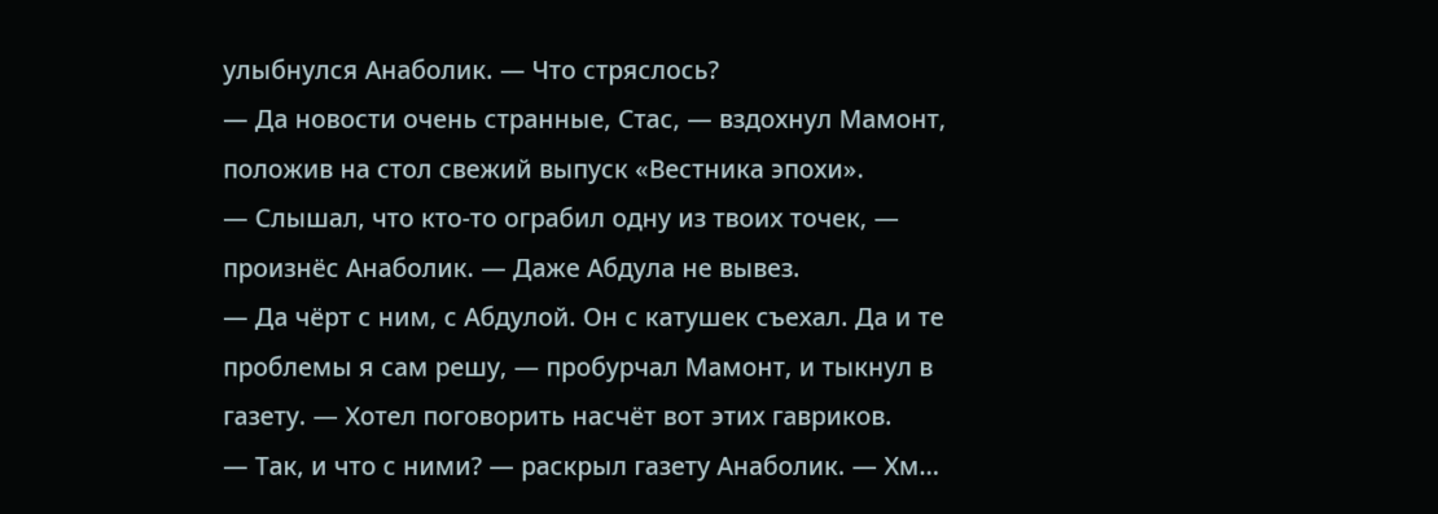улыбнулся Анаболик. — Что стряслось?
— Да новости очень странные, Стас, — вздохнул Мамонт, положив на стол свежий выпуск «Вестника эпохи».
— Слышал, что кто-то ограбил одну из твоих точек, — произнёс Анаболик. — Даже Абдула не вывез.
— Да чёрт с ним, с Абдулой. Он с катушек съехал. Да и те проблемы я сам решу, — пробурчал Мамонт, и тыкнул в газету. — Хотел поговорить насчёт вот этих гавриков.
— Так, и что с ними? — раскрыл газету Анаболик. — Хм…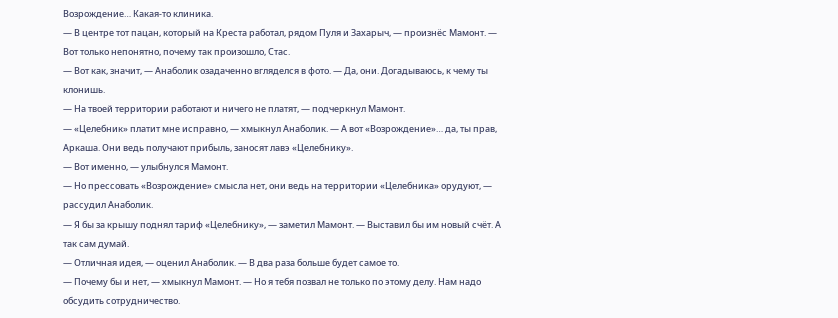Возрождение… Какая-то клиника.
— В центре тот пацан, который на Креста работал, рядом Пуля и Захарыч, — произнёс Мамонт. — Вот только непонятно, почему так произошло, Стас.
— Вот как, значит, — Анаболик озадаченно вгляделся в фото. — Да, они. Догадываюсь, к чему ты клонишь.
— На твоей территории работают и ничего не платят, — подчеркнул Мамонт.
— «Целебник» платит мне исправно, — хмыкнул Анаболик. — А вот «Возрождение»… да, ты прав, Аркаша. Они ведь получают прибыль, заносят лавэ «Целебнику».
— Вот именно, — улыбнулся Мамонт.
— Но прессовать «Возрождение» смысла нет, они ведь на территории «Целебника» орудуют, — рассудил Анаболик.
— Я бы за крышу поднял тариф «Целебнику», — заметил Мамонт. — Выставил бы им новый счёт. А так сам думай.
— Отличная идея, — оценил Анаболик. — В два раза больше будет самое то.
— Почему бы и нет, — хмыкнул Мамонт. — Но я тебя позвал не только по этому делу. Нам надо обсудить сотрудничество.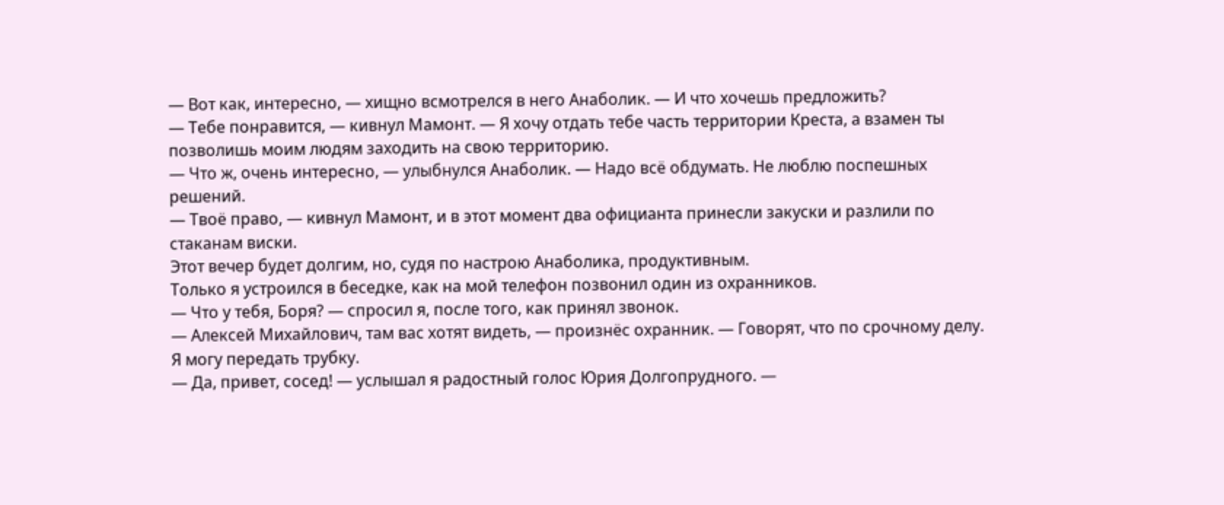— Вот как, интересно, — хищно всмотрелся в него Анаболик. — И что хочешь предложить?
— Тебе понравится, — кивнул Мамонт. — Я хочу отдать тебе часть территории Креста, а взамен ты позволишь моим людям заходить на свою территорию.
— Что ж, очень интересно, — улыбнулся Анаболик. — Надо всё обдумать. Не люблю поспешных решений.
— Твоё право, — кивнул Мамонт, и в этот момент два официанта принесли закуски и разлили по стаканам виски.
Этот вечер будет долгим, но, судя по настрою Анаболика, продуктивным.
Только я устроился в беседке, как на мой телефон позвонил один из охранников.
— Что у тебя, Боря? — спросил я, после того, как принял звонок.
— Алексей Михайлович, там вас хотят видеть, — произнёс охранник. — Говорят, что по срочному делу. Я могу передать трубку.
— Да, привет, сосед! — услышал я радостный голос Юрия Долгопрудного. —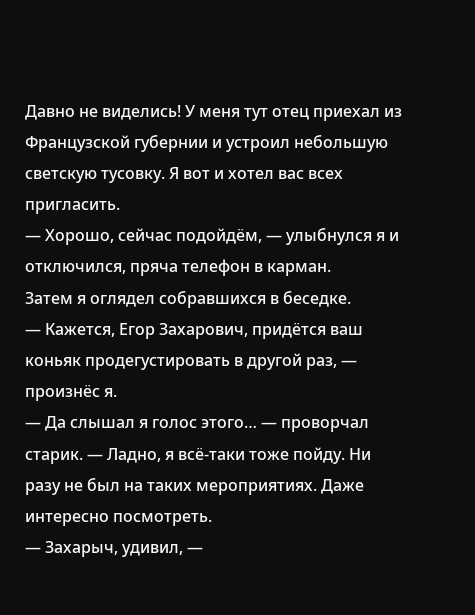Давно не виделись! У меня тут отец приехал из Французской губернии и устроил небольшую светскую тусовку. Я вот и хотел вас всех пригласить.
— Хорошо, сейчас подойдём, — улыбнулся я и отключился, пряча телефон в карман.
Затем я оглядел собравшихся в беседке.
— Кажется, Егор Захарович, придётся ваш коньяк продегустировать в другой раз, — произнёс я.
— Да слышал я голос этого… — проворчал старик. — Ладно, я всё-таки тоже пойду. Ни разу не был на таких мероприятиях. Даже интересно посмотреть.
— Захарыч, удивил, —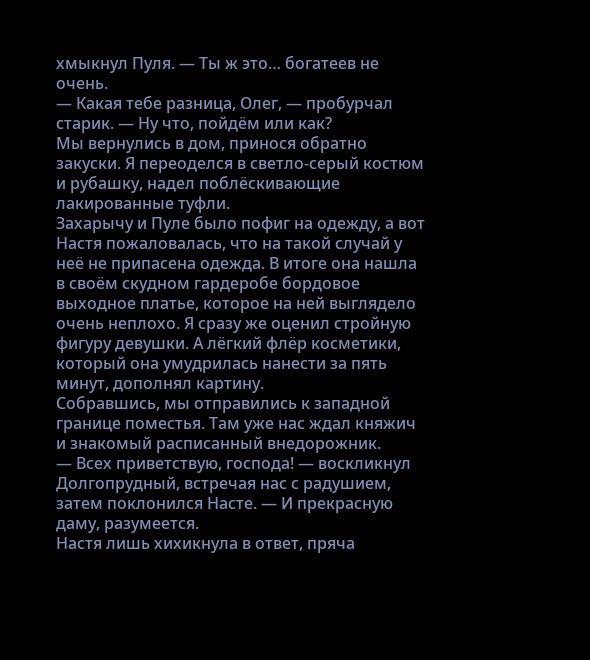хмыкнул Пуля. — Ты ж это… богатеев не очень.
— Какая тебе разница, Олег, — пробурчал старик. — Ну что, пойдём или как?
Мы вернулись в дом, принося обратно закуски. Я переоделся в светло-серый костюм и рубашку, надел поблёскивающие лакированные туфли.
Захарычу и Пуле было пофиг на одежду, а вот Настя пожаловалась, что на такой случай у неё не припасена одежда. В итоге она нашла в своём скудном гардеробе бордовое выходное платье, которое на ней выглядело очень неплохо. Я сразу же оценил стройную фигуру девушки. А лёгкий флёр косметики, который она умудрилась нанести за пять минут, дополнял картину.
Собравшись, мы отправились к западной границе поместья. Там уже нас ждал княжич и знакомый расписанный внедорожник.
— Всех приветствую, господа! — воскликнул Долгопрудный, встречая нас с радушием, затем поклонился Насте. — И прекрасную даму, разумеется.
Настя лишь хихикнула в ответ, пряча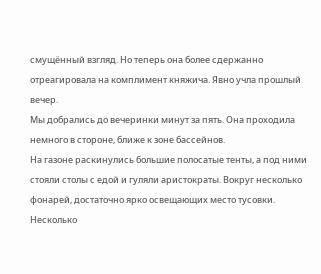смущённый взгляд. Но теперь она более сдержанно отреагировала на комплимент княжича. Явно учла прошлый вечер.
Мы добрались до вечеринки минут за пять. Она проходила немного в стороне, ближе к зоне бассейнов.
На газоне раскинулись большие полосатые тенты, а под ними стояли столы с едой и гуляли аристократы. Вокруг несколько фонарей, достаточно ярко освещающих место тусовки.
Несколько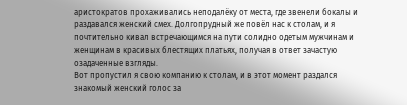аристократов прохаживались неподалёку от места, где звенели бокалы и раздавался женский смех. Долгопрудный же повёл нас к столам, и я почтительно кивал встречающимся на пути солидно одетым мужчинам и женщинам в красивых блестящих платьях, получая в ответ зачастую озадаченные взгляды.
Вот пропустил я свою компанию к столам, и в этот момент раздался знакомый женский голос за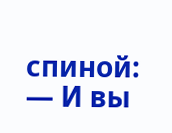спиной:
— И вы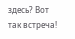здесь? Вот так встреча!